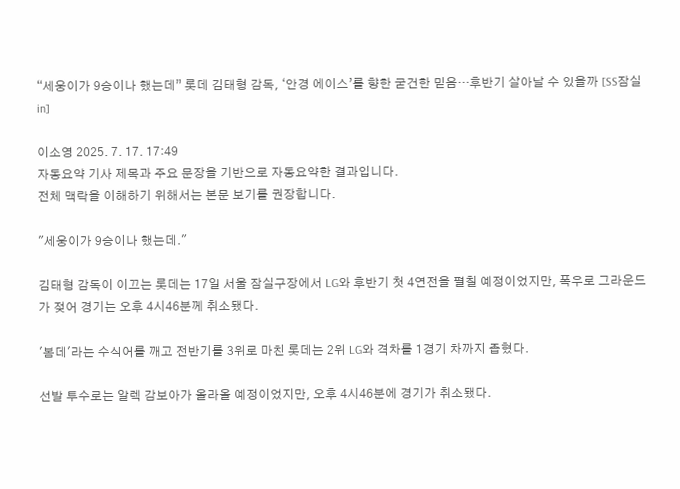“세웅이가 9승이나 했는데” 롯데 김태형 감독, ‘안경 에이스’를 향한 굳건한 믿음…후반기 살아날 수 있을까 [SS잠실in]

이소영 2025. 7. 17. 17:49
자동요약 기사 제목과 주요 문장을 기반으로 자동요약한 결과입니다.
전체 맥락을 이해하기 위해서는 본문 보기를 권장합니다.

"세웅이가 9승이나 했는데."

김태형 감독이 이끄는 롯데는 17일 서울 잠실구장에서 LG와 후반기 첫 4연전을 펼칠 예정이었지만, 폭우로 그라운드가 젖어 경기는 오후 4시46분께 취소됐다.

'봄데'라는 수식어를 깨고 전반기를 3위로 마친 롯데는 2위 LG와 격차를 1경기 차까지 좁혔다.

선발 투수로는 알렉 감보아가 올라올 예정이었지만, 오후 4시46분에 경기가 취소됐다.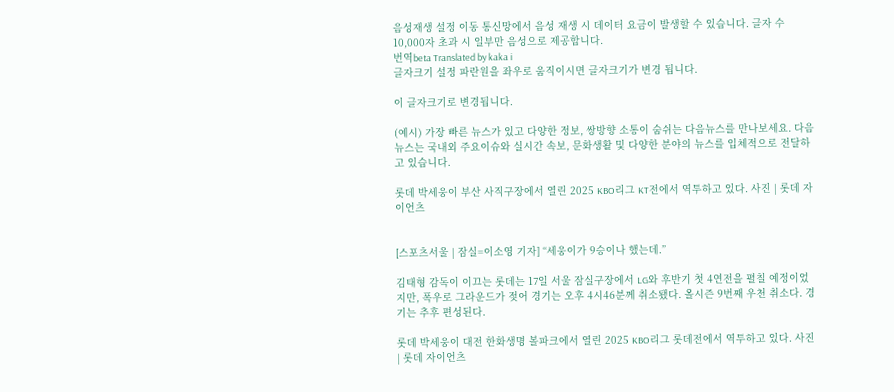음성재생 설정 이동 통신망에서 음성 재생 시 데이터 요금이 발생할 수 있습니다. 글자 수 10,000자 초과 시 일부만 음성으로 제공합니다.
번역beta Translated by kaka i
글자크기 설정 파란원을 좌우로 움직이시면 글자크기가 변경 됩니다.

이 글자크기로 변경됩니다.

(예시) 가장 빠른 뉴스가 있고 다양한 정보, 쌍방향 소통이 숨쉬는 다음뉴스를 만나보세요. 다음뉴스는 국내외 주요이슈와 실시간 속보, 문화생활 및 다양한 분야의 뉴스를 입체적으로 전달하고 있습니다.

롯데 박세웅이 부산 사직구장에서 열린 2025 KBO리그 KT전에서 역투하고 있다. 사진 | 롯데 자이언츠


[스포츠서울 | 잠실=이소영 기자] “세웅이가 9승이나 했는데.”

김태형 감독이 이끄는 롯데는 17일 서울 잠실구장에서 LG와 후반기 첫 4연전을 펼칠 예정이었지만, 폭우로 그라운드가 젖어 경기는 오후 4시46분께 취소됐다. 올시즌 9번째 우천 취소다. 경기는 추후 편성된다.

롯데 박세웅이 대전 한화생명 볼파크에서 열린 2025 KBO리그 롯데전에서 역투하고 있다. 사진 | 롯데 자이언츠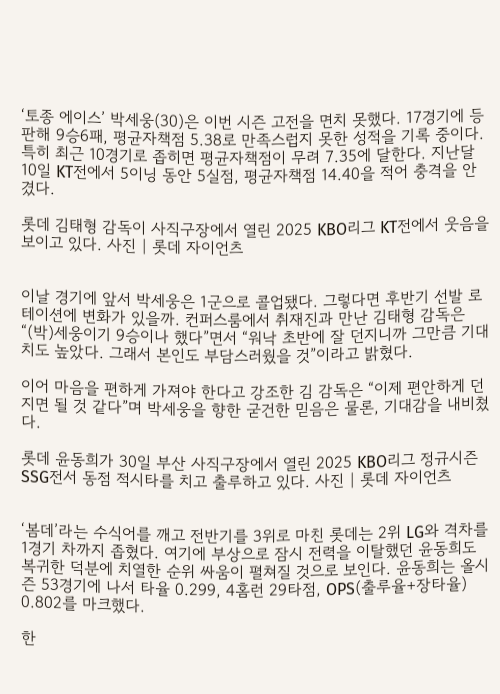‘토종 에이스’ 박세웅(30)은 이번 시즌 고전을 면치 못했다. 17경기에 등판해 9승6패, 평균자책점 5.38로 만족스럽지 못한 성적을 기록 중이다. 특히 최근 10경기로 좁히면 평균자책점이 무려 7.35에 달한다. 지난달 10일 KT전에서 5이닝 동안 5실점, 평균자책점 14.40을 적어 충격을 안겼다.

롯데 김태형 감독이 사직구장에서 열린 2025 KBO리그 KT전에서 웃음을 보이고 있다. 사진 | 롯데 자이언츠


이날 경기에 앞서 박세웅은 1군으로 콜업됐다. 그렇다면 후반기 선발 로테이션에 변화가 있을까. 컨퍼스룸에서 취재진과 만난 김태형 감독은 “(박)세웅이기 9승이나 했다”면서 “워낙 초반에 잘 던지니까 그만큼 기대치도 높았다. 그래서 본인도 부담스러웠을 것”이라고 밝혔다.

이어 마음을 편하게 가져야 한다고 강조한 김 감독은 “이제 편안하게 던지면 될 것 같다”며 박세웅을 향한 굳건한 믿음은 물론, 기대감을 내비쳤다.

롯데 윤동희가 30일 부산 사직구장에서 열린 2025 KBO리그 정규시즌 SSG전서 동점 적시타를 치고 출루하고 있다. 사진 | 롯데 자이언츠


‘봄데’라는 수식어를 깨고 전반기를 3위로 마친 롯데는 2위 LG와 격차를 1경기 차까지 좁혔다. 여기에 부상으로 잠시 전력을 이탈했던 윤동희도 복귀한 덕분에 치열한 순위 싸움이 펼쳐질 것으로 보인다. 윤동희는 올시즌 53경기에 나서 타율 0.299, 4홈런 29타점, OPS(출루율+장타율) 0.802를 마크했다.

한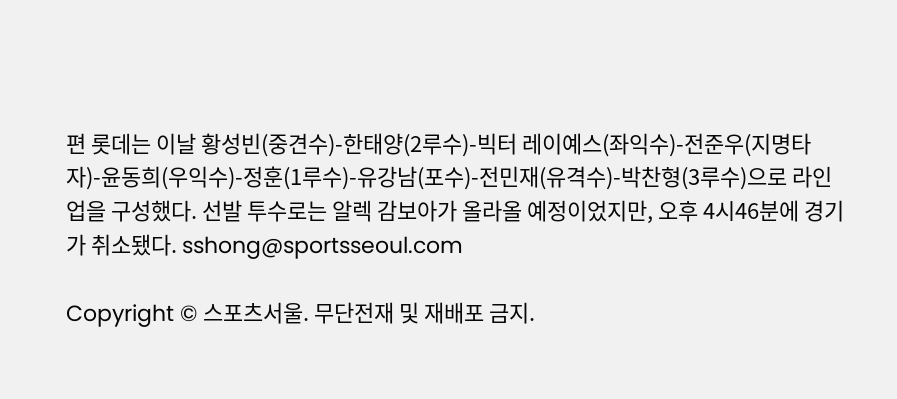편 롯데는 이날 황성빈(중견수)-한태양(2루수)-빅터 레이예스(좌익수)-전준우(지명타자)-윤동희(우익수)-정훈(1루수)-유강남(포수)-전민재(유격수)-박찬형(3루수)으로 라인업을 구성했다. 선발 투수로는 알렉 감보아가 올라올 예정이었지만, 오후 4시46분에 경기가 취소됐다. sshong@sportsseoul.com

Copyright © 스포츠서울. 무단전재 및 재배포 금지.